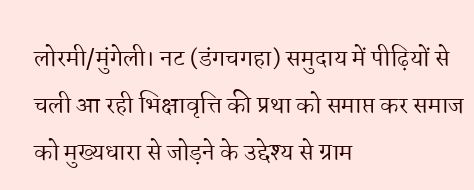लोरमी/मुंगेली। नट (डंगचगहा) समुदाय में पीढ़ियों से चली आ रही भिक्षावृत्ति की प्रथा को समाप्त कर समाज को मुख्यधारा से जोड़ने के उद्देश्य से ग्राम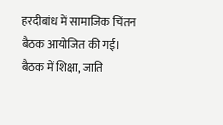हरदीबांध में सामाजिक चिंतन बैठक आयोजित की गई। बैठक में शिक्षा, जाति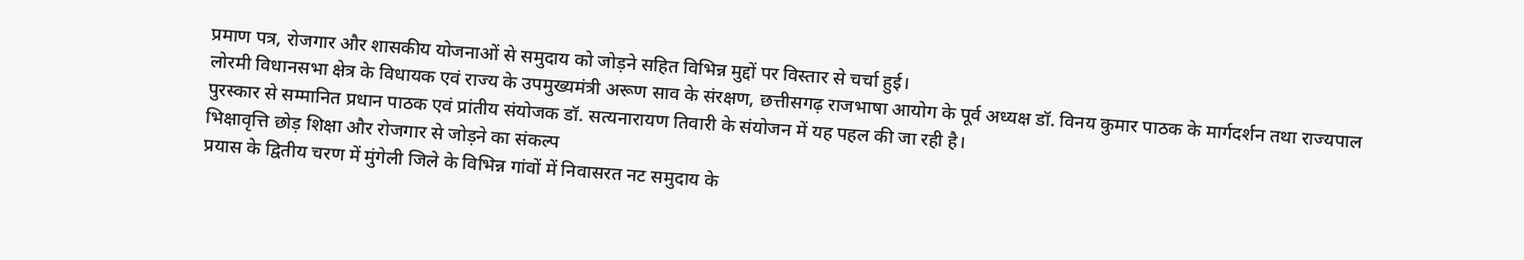प्रमाण पत्र, रोजगार और शासकीय योजनाओं से समुदाय को जोड़ने सहित विभिन्न मुद्दों पर विस्तार से चर्चा हुई।
लोरमी विधानसभा क्षेत्र के विधायक एवं राज्य के उपमुख्यमंत्री अरूण साव के संरक्षण, छत्तीसगढ़ राजभाषा आयोग के पूर्व अध्यक्ष डॉ. विनय कुमार पाठक के मार्गदर्शन तथा राज्यपाल पुरस्कार से सम्मानित प्रधान पाठक एवं प्रांतीय संयोजक डॉ. सत्यनारायण तिवारी के संयोजन में यह पहल की जा रही है।
भिक्षावृत्ति छोड़ शिक्षा और रोजगार से जोड़ने का संकल्प
प्रयास के द्वितीय चरण में मुंगेली जिले के विभिन्न गांवों में निवासरत नट समुदाय के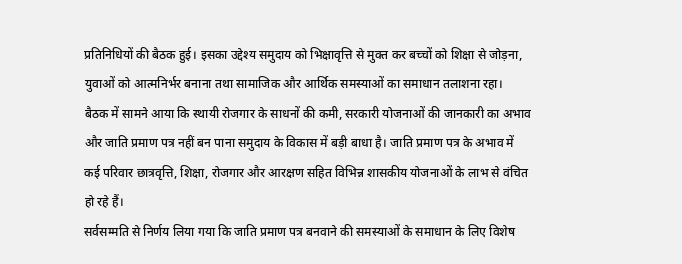प्रतिनिधियों की बैठक हुई। इसका उद्देश्य समुदाय को भिक्षावृत्ति से मुक्त कर बच्चों को शिक्षा से जोड़ना, युवाओं को आत्मनिर्भर बनाना तथा सामाजिक और आर्थिक समस्याओं का समाधान तलाशना रहा।
बैठक में सामने आया कि स्थायी रोजगार के साधनों की कमी, सरकारी योजनाओं की जानकारी का अभाव और जाति प्रमाण पत्र नहीं बन पाना समुदाय के विकास में बड़ी बाधा है। जाति प्रमाण पत्र के अभाव में कई परिवार छात्रवृत्ति, शिक्षा, रोजगार और आरक्षण सहित विभिन्न शासकीय योजनाओं के लाभ से वंचित हो रहे हैं।
सर्वसम्मति से निर्णय लिया गया कि जाति प्रमाण पत्र बनवाने की समस्याओं के समाधान के लिए विशेष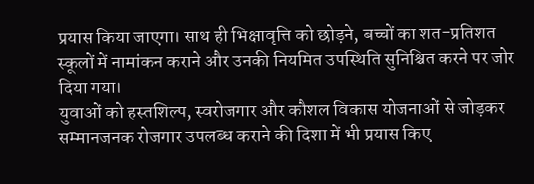प्रयास किया जाएगा। साथ ही भिक्षावृत्ति को छोड़ने, बच्चों का शत-प्रतिशत स्कूलों में नामांकन कराने और उनकी नियमित उपस्थिति सुनिश्चित करने पर जोर दिया गया।
युवाओं को हस्तशिल्प, स्वरोजगार और कौशल विकास योजनाओं से जोड़कर सम्मानजनक रोजगार उपलब्ध कराने की दिशा में भी प्रयास किए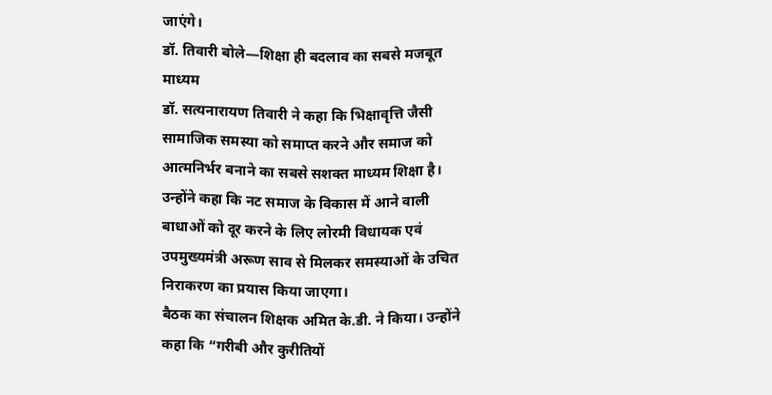जाएंगे।
डॉ. तिवारी बोले—शिक्षा ही बदलाव का सबसे मजबूत माध्यम
डॉ. सत्यनारायण तिवारी ने कहा कि भिक्षावृत्ति जैसी सामाजिक समस्या को समाप्त करने और समाज को आत्मनिर्भर बनाने का सबसे सशक्त माध्यम शिक्षा है। उन्होंने कहा कि नट समाज के विकास में आने वाली बाधाओं को दूर करने के लिए लोरमी विधायक एवं उपमुख्यमंत्री अरूण साव से मिलकर समस्याओं के उचित निराकरण का प्रयास किया जाएगा।
बैठक का संचालन शिक्षक अमित के.डी. ने किया। उन्होंने कहा कि “गरीबी और कुरीतियों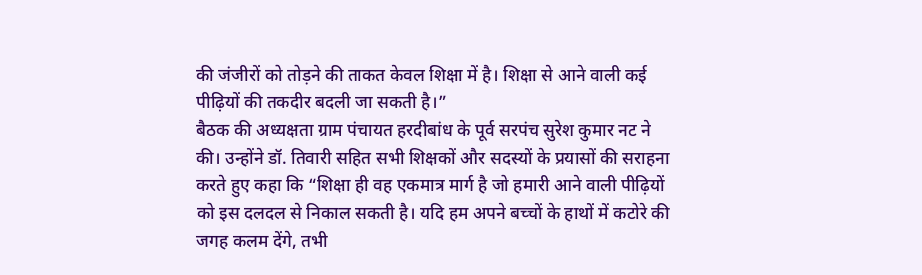की जंजीरों को तोड़ने की ताकत केवल शिक्षा में है। शिक्षा से आने वाली कई पीढ़ियों की तकदीर बदली जा सकती है।”
बैठक की अध्यक्षता ग्राम पंचायत हरदीबांध के पूर्व सरपंच सुरेश कुमार नट ने की। उन्होंने डॉ. तिवारी सहित सभी शिक्षकों और सदस्यों के प्रयासों की सराहना करते हुए कहा कि “शिक्षा ही वह एकमात्र मार्ग है जो हमारी आने वाली पीढ़ियों को इस दलदल से निकाल सकती है। यदि हम अपने बच्चों के हाथों में कटोरे की जगह कलम देंगे, तभी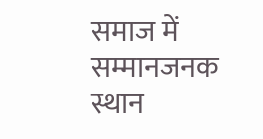समाज में सम्मानजनक स्थान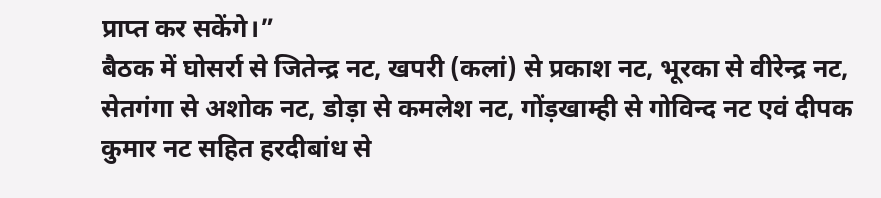प्राप्त कर सकेंगे।”
बैठक में घोसर्रा से जितेन्द्र नट, खपरी (कलां) से प्रकाश नट, भूरका से वीरेन्द्र नट, सेतगंगा से अशोक नट, डोड़ा से कमलेश नट, गोंड़खाम्ही से गोविन्द नट एवं दीपक कुमार नट सहित हरदीबांध से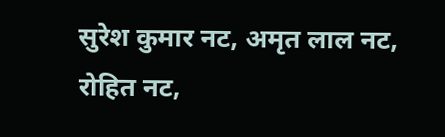सुरेश कुमार नट, अमृत लाल नट, रोहित नट,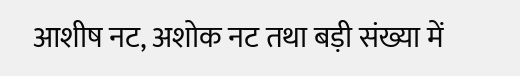आशीष नट, अशोक नट तथा बड़ी संख्या में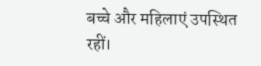बच्चे और महिलाएं उपस्थित रहीं।